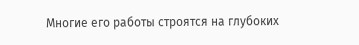Многие его работы строятся на глубоких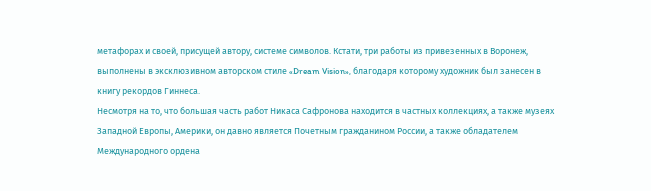метафорах и своей, присущей автору, системе символов. Кстати, три работы из привезенных в Воронеж, выполнены в эксклюзивном авторском стиле «Dream Vision», благодаря которому художник был занесен в книгу рекордов Гиннеса.
Несмотря на то, что большая часть работ Никаса Сафронова находится в частных коллекциях, а также музеях Западной Европы, Америки, он давно является Почетным гражданином России, а также обладателем Международного ордена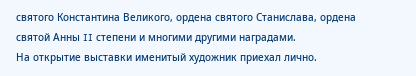святого Константина Великого, ордена святого Станислава, ордена святой Анны II степени и многими другими наградами.
На открытие выставки именитый художник приехал лично.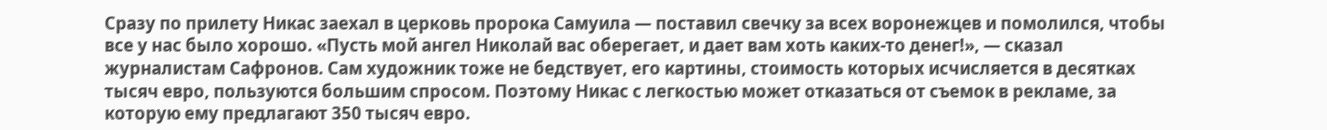Сразу по прилету Никас заехал в церковь пророка Самуила — поставил свечку за всех воронежцев и помолился, чтобы все у нас было хорошо. «Пусть мой ангел Николай вас оберегает, и дает вам хоть каких-то денег!», — сказал журналистам Сафронов. Сам художник тоже не бедствует, его картины, стоимость которых исчисляется в десятках тысяч евро, пользуются большим спросом. Поэтому Никас с легкостью может отказаться от съемок в рекламе, за которую ему предлагают 350 тысяч евро.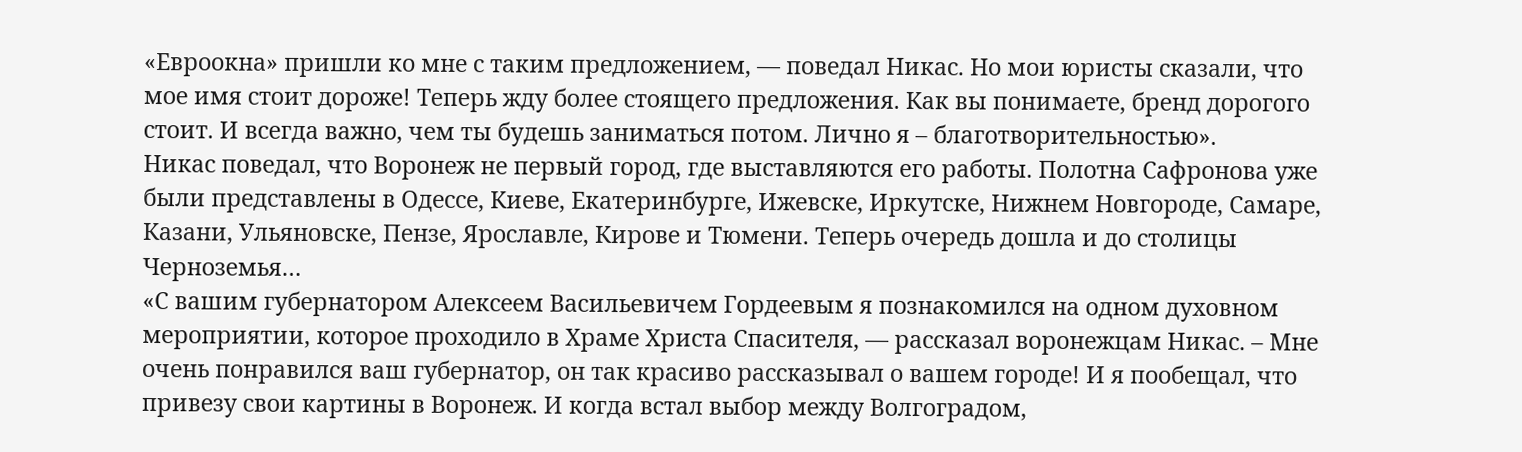«Евроокна» пришли ко мне с таким предложением, — поведал Никас. Но мои юристы сказали, что мое имя стоит дороже! Теперь жду более стоящего предложения. Как вы понимаете, бренд дорогого стоит. И всегда важно, чем ты будешь заниматься потом. Лично я – благотворительностью».
Никас поведал, что Воронеж не первый город, где выставляются его работы. Полотна Сафронова уже были представлены в Одессе, Киеве, Екатеринбурге, Ижевске, Иркутске, Нижнем Новгороде, Самаре, Казани, Ульяновске, Пензе, Ярославле, Кирове и Тюмени. Теперь очередь дошла и до столицы Черноземья…
«С вашим губернатором Алексеем Васильевичем Гордеевым я познакомился на одном духовном мероприятии, которое проходило в Храме Христа Спасителя, — рассказал воронежцам Никас. – Мне очень понравился ваш губернатор, он так красиво рассказывал о вашем городе! И я пообещал, что привезу свои картины в Воронеж. И когда встал выбор между Волгоградом,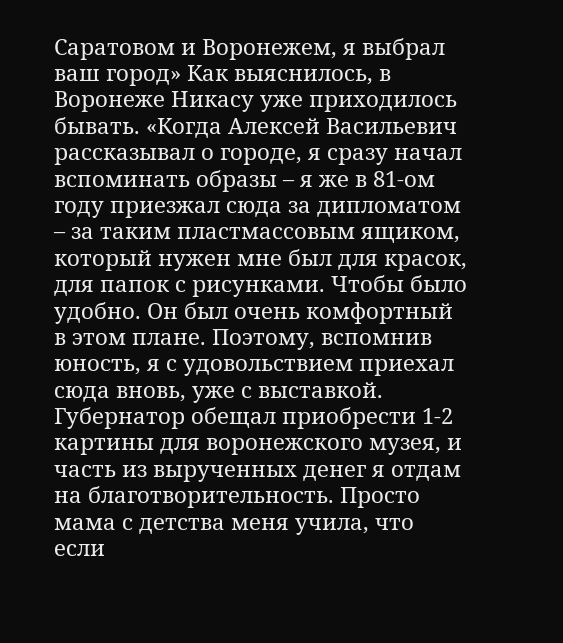Саратовом и Воронежем, я выбрал ваш город» Как выяснилось, в Воронеже Никасу уже приходилось бывать. «Когда Алексей Васильевич рассказывал о городе, я сразу начал вспоминать образы – я же в 81-ом году приезжал сюда за дипломатом – за таким пластмассовым ящиком, который нужен мне был для красок, для папок с рисунками. Чтобы было удобно. Он был очень комфортный в этом плане. Поэтому, вспомнив юность, я с удовольствием приехал сюда вновь, уже с выставкой. Губернатор обещал приобрести 1-2 картины для воронежского музея, и часть из вырученных денег я отдам на благотворительность. Просто мама с детства меня учила, что если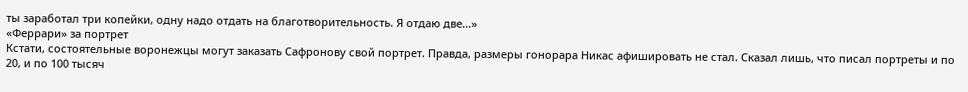ты заработал три копейки, одну надо отдать на благотворительность. Я отдаю две…»
«Феррари» за портрет
Кстати, состоятельные воронежцы могут заказать Сафронову свой портрет. Правда, размеры гонорара Никас афишировать не стал. Сказал лишь, что писал портреты и по 20, и по 100 тысяч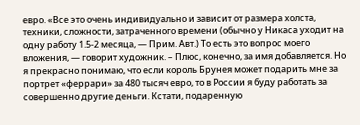евро. «Все это очень индивидуально и зависит от размера холста, техники, сложности, затраченного времени (обычно у Никаса уходит на одну работу 1.5-2 месяца, — Прим. Авт.) То есть это вопрос моего вложения, — говорит художник. – Плюс, конечно, за имя добавляется. Но я прекрасно понимаю, что если король Брунея может подарить мне за портрет «феррари» за 480 тысяч евро, то в России я буду работать за совершенно другие деньги. Кстати, подаренную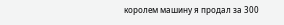королем машину я продал за 300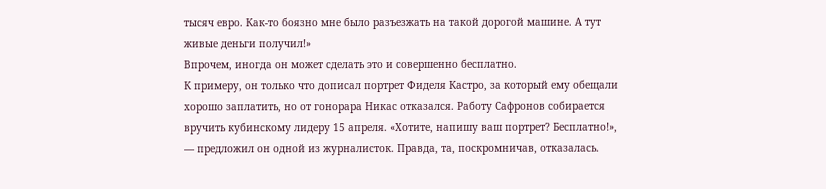тысяч евро. Как-то боязно мне было разъезжать на такой дорогой машине. А тут живые деньги получил!»
Впрочем, иногда он может сделать это и совершенно бесплатно.
К примеру, он только что дописал портрет Фиделя Кастро, за который ему обещали хорошо заплатить, но от гонорара Никас отказался. Работу Сафронов собирается вручить кубинскому лидеру 15 апреля. «Хотите, напишу ваш портрет? Бесплатно!», — предложил он одной из журналисток. Правда, та, поскромничав, отказалась.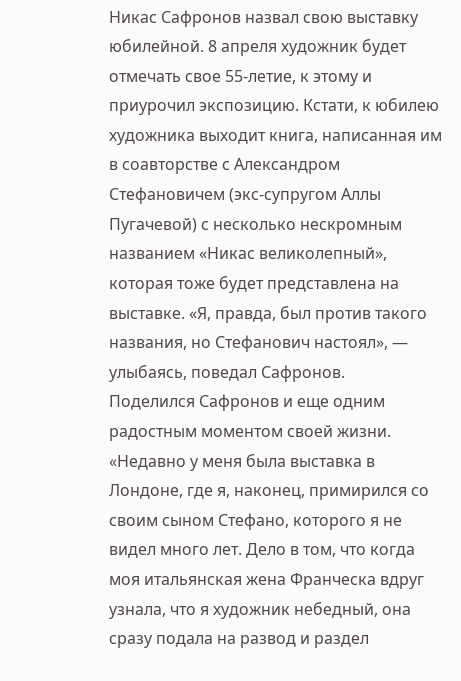Никас Сафронов назвал свою выставку юбилейной. 8 апреля художник будет отмечать свое 55-летие, к этому и приурочил экспозицию. Кстати, к юбилею художника выходит книга, написанная им в соавторстве с Александром Стефановичем (экс-супругом Аллы Пугачевой) с несколько нескромным названием «Никас великолепный», которая тоже будет представлена на выставке. «Я, правда, был против такого названия, но Стефанович настоял», — улыбаясь, поведал Сафронов.
Поделился Сафронов и еще одним радостным моментом своей жизни. «Недавно у меня была выставка в Лондоне, где я, наконец, примирился со своим сыном Стефано, которого я не видел много лет. Дело в том, что когда моя итальянская жена Франческа вдруг узнала, что я художник небедный, она сразу подала на развод и раздел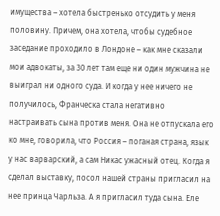имущества – хотела быстренько отсудить у меня половину. Причем, она хотела, чтобы судебное заседание проходило в Лондоне – как мне сказали мои адвокаты, за 30 лет там еще ни один мужчина не выиграл ни одного суда. И когда у нее ничего не получилось, Франческа стала негативно настраивать сына против меня. Она не отпускала его ко мне, говорила, что Россия – поганая страна, язык у нас варварский, а сам Никас ужасный отец. Когда я сделал выставку, посол нашей страны пригласил на нее принца Чарльза. А я пригласил туда сына. Еле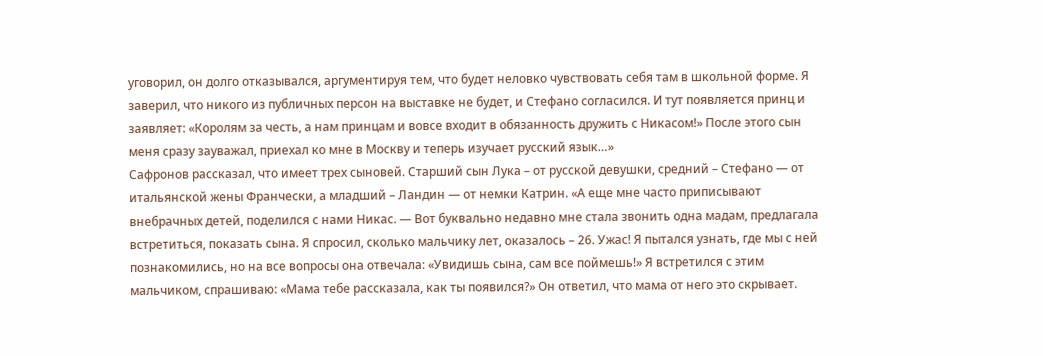уговорил, он долго отказывался, аргументируя тем, что будет неловко чувствовать себя там в школьной форме. Я заверил, что никого из публичных персон на выставке не будет, и Стефано согласился. И тут появляется принц и заявляет: «Королям за честь, а нам принцам и вовсе входит в обязанность дружить с Никасом!» После этого сын меня сразу зауважал, приехал ко мне в Москву и теперь изучает русский язык…»
Сафронов рассказал, что имеет трех сыновей. Старший сын Лука – от русской девушки, средний – Стефано — от итальянской жены Франчески, а младший – Ландин — от немки Катрин. «А еще мне часто приписывают внебрачных детей, поделился с нами Никас. — Вот буквально недавно мне стала звонить одна мадам, предлагала встретиться, показать сына. Я спросил, сколько мальчику лет, оказалось – 26. Ужас! Я пытался узнать, где мы с ней познакомились, но на все вопросы она отвечала: «Увидишь сына, сам все поймешь!» Я встретился с этим мальчиком, спрашиваю: «Мама тебе рассказала, как ты появился?» Он ответил, что мама от него это скрывает.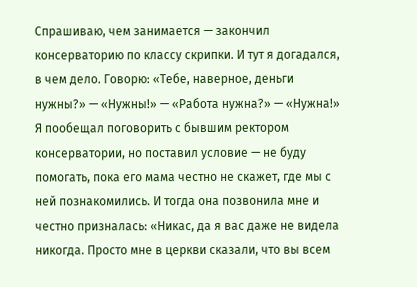Спрашиваю, чем занимается — закончил консерваторию по классу скрипки. И тут я догадался, в чем дело. Говорю: «Тебе, наверное, деньги нужны?» — «Нужны!» — «Работа нужна?» — «Нужна!» Я пообещал поговорить с бывшим ректором консерватории, но поставил условие — не буду помогать, пока его мама честно не скажет, где мы с ней познакомились. И тогда она позвонила мне и честно призналась: «Никас, да я вас даже не видела никогда. Просто мне в церкви сказали, что вы всем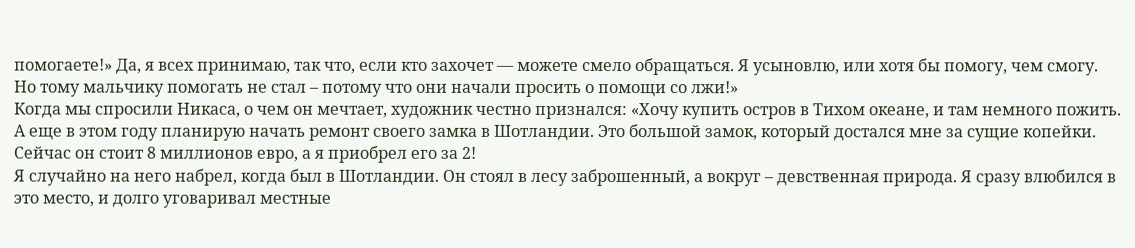помогаете!» Да, я всех принимаю, так что, если кто захочет — можете смело обращаться. Я усыновлю, или хотя бы помогу, чем смогу. Но тому мальчику помогать не стал – потому что они начали просить о помощи со лжи!»
Когда мы спросили Никаса, о чем он мечтает, художник честно признался: «Хочу купить остров в Тихом океане, и там немного пожить. А еще в этом году планирую начать ремонт своего замка в Шотландии. Это большой замок, который достался мне за сущие копейки. Сейчас он стоит 8 миллионов евро, а я приобрел его за 2!
Я случайно на него набрел, когда был в Шотландии. Он стоял в лесу заброшенный, а вокруг – девственная природа. Я сразу влюбился в это место, и долго уговаривал местные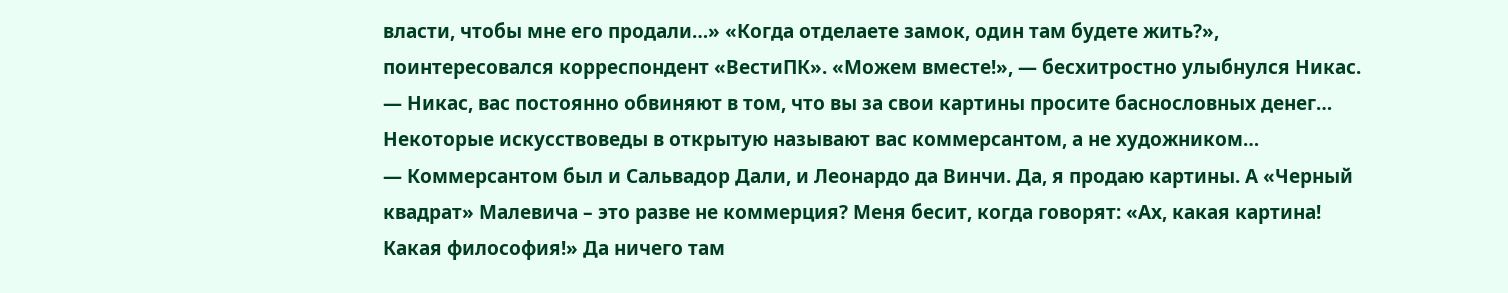власти, чтобы мне его продали…» «Когда отделаете замок, один там будете жить?», поинтересовался корреспондент «ВестиПК». «Можем вместе!», — бесхитростно улыбнулся Никас.
— Никас, вас постоянно обвиняют в том, что вы за свои картины просите баснословных денег… Некоторые искусствоведы в открытую называют вас коммерсантом, а не художником…
— Коммерсантом был и Сальвадор Дали, и Леонардо да Винчи. Да, я продаю картины. А «Черный квадрат» Малевича – это разве не коммерция? Меня бесит, когда говорят: «Ах, какая картина! Какая философия!» Да ничего там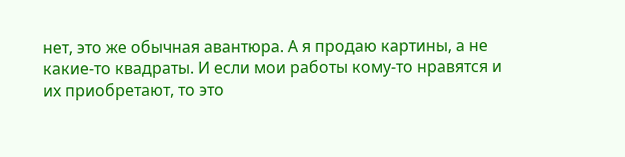нет, это же обычная авантюра. А я продаю картины, а не какие-то квадраты. И если мои работы кому-то нравятся и их приобретают, то это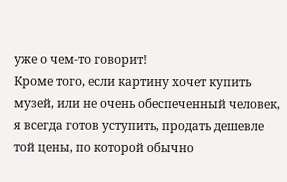уже о чем-то говорит!
Кроме того, если картину хочет купить музей, или не очень обеспеченный человек, я всегда готов уступить, продать дешевле той цены, по которой обычно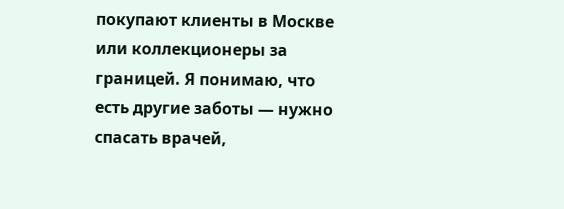покупают клиенты в Москве или коллекционеры за границей. Я понимаю, что есть другие заботы — нужно спасать врачей,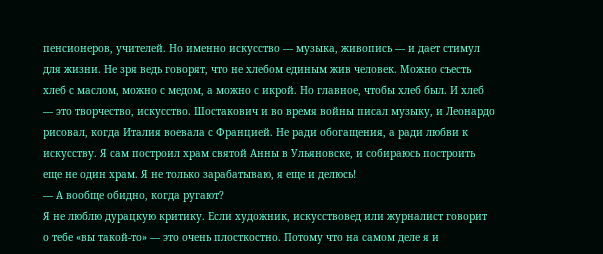пенсионеров, учителей. Но именно искусство — музыка, живопись — и дает стимул для жизни. Не зря ведь говорят, что не хлебом единым жив человек. Можно съесть хлеб с маслом, можно с медом, а можно с икрой. Но главное, чтобы хлеб был. И хлеб — это творчество, искусство. Шостакович и во время войны писал музыку, и Леонардо рисовал, когда Италия воевала с Францией. Не ради обогащения, а ради любви к искусству. Я сам построил храм святой Анны в Ульяновске, и собираюсь построить еще не один храм. Я не только зарабатываю, я еще и делюсь!
— А вообще обидно, когда ругают?
Я не люблю дурацкую критику. Если художник, искусствовед или журналист говорит о тебе «вы такой-то» — это очень плосткостно. Потому что на самом деле я и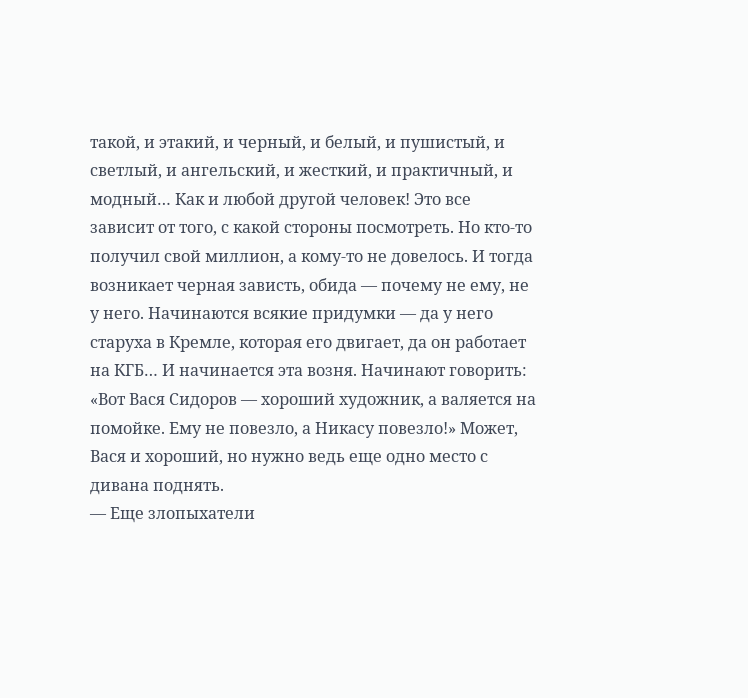такой, и этакий, и черный, и белый, и пушистый, и светлый, и ангельский, и жесткий, и практичный, и модный… Как и любой другой человек! Это все зависит от того, с какой стороны посмотреть. Но кто-то получил свой миллион, а кому-то не довелось. И тогда возникает черная зависть, обида — почему не ему, не у него. Начинаются всякие придумки — да у него старуха в Кремле, которая его двигает, да он работает на КГБ… И начинается эта возня. Начинают говорить: «Вот Вася Сидоров — хороший художник, а валяется на помойке. Ему не повезло, а Никасу повезло!» Может, Вася и хороший, но нужно ведь еще одно место с дивана поднять.
— Еще злопыхатели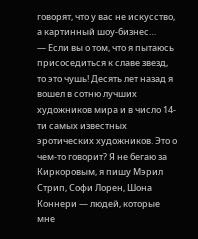говорят, что у вас не искусство, а картинный шоу-бизнес…
— Если вы о том, что я пытаюсь присоседиться к славе звезд, то это чушь! Десять лет назад я вошел в сотню лучших художников мира и в число 14-ти самых известных эротических художников. Это о чем-то говорит? Я не бегаю за Киркоровым, я пишу Мэрил Стрип, Софи Лорен, Шона Коннери — людей, которые мне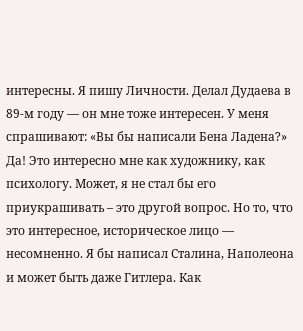интересны. Я пишу Личности. Делал Дудаева в 89-м году — он мне тоже интересен. У меня спрашивают: «Вы бы написали Бена Ладена?» Да! Это интересно мне как художнику, как психологу. Может, я не стал бы его приукрашивать – это другой вопрос. Но то, что это интересное, историческое лицо — несомненно. Я бы написал Сталина, Наполеона и может быть даже Гитлера. Как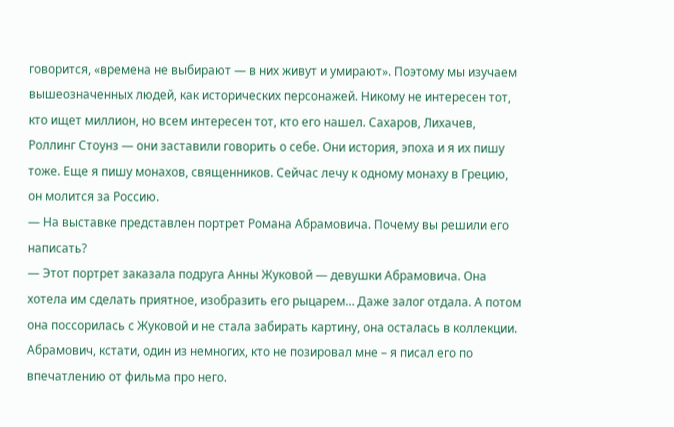говорится, «времена не выбирают — в них живут и умирают». Поэтому мы изучаем вышеозначенных людей, как исторических персонажей. Никому не интересен тот, кто ищет миллион, но всем интересен тот, кто его нашел. Сахаров, Лихачев, Роллинг Стоунз — они заставили говорить о себе. Они история, эпоха и я их пишу тоже. Еще я пишу монахов, священников. Сейчас лечу к одному монаху в Грецию, он молится за Россию.
— На выставке представлен портрет Романа Абрамовича. Почему вы решили его написать?
— Этот портрет заказала подруга Анны Жуковой — девушки Абрамовича. Она хотела им сделать приятное, изобразить его рыцарем… Даже залог отдала. А потом она поссорилась с Жуковой и не стала забирать картину, она осталась в коллекции. Абрамович, кстати, один из немногих, кто не позировал мне – я писал его по впечатлению от фильма про него.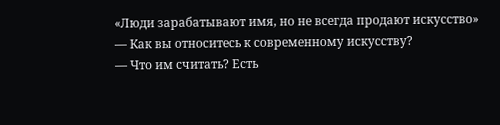«Люди зарабатывают имя, но не всегда продают искусство»
— Как вы относитесь к современному искусству?
— Что им считать? Есть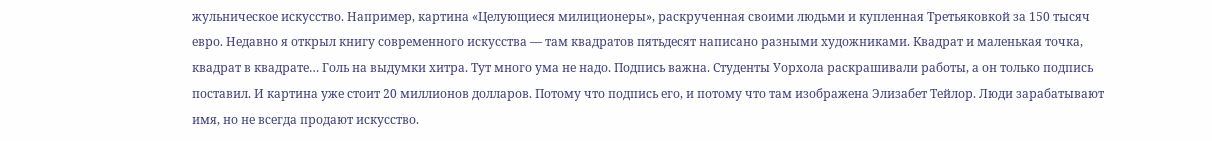жульническое искусство. Например, картина «Целующиеся милиционеры», раскрученная своими людьми и купленная Третьяковкой за 150 тысяч евро. Недавно я открыл книгу современного искусства — там квадратов пятьдесят написано разными художниками. Квадрат и маленькая точка, квадрат в квадрате… Голь на выдумки хитра. Тут много ума не надо. Подпись важна. Студенты Уорхола раскрашивали работы, а он только подпись поставил. И картина уже стоит 20 миллионов долларов. Потому что подпись его, и потому что там изображена Элизабет Тейлор. Люди зарабатывают имя, но не всегда продают искусство.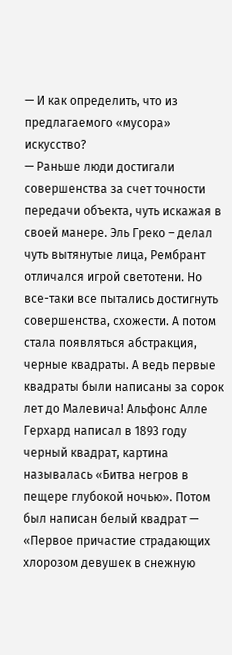— И как определить, что из предлагаемого «мусора» искусство?
— Раньше люди достигали совершенства за счет точности передачи объекта, чуть искажая в своей манере. Эль Греко – делал чуть вытянутые лица, Рембрант отличался игрой светотени. Но все-таки все пытались достигнуть совершенства, схожести. А потом стала появляться абстракция, черные квадраты. А ведь первые квадраты были написаны за сорок лет до Малевича! Альфонс Алле Герхард написал в 1893 году черный квадрат, картина называлась «Битва негров в пещере глубокой ночью». Потом был написан белый квадрат — «Первое причастие страдающих хлорозом девушек в снежную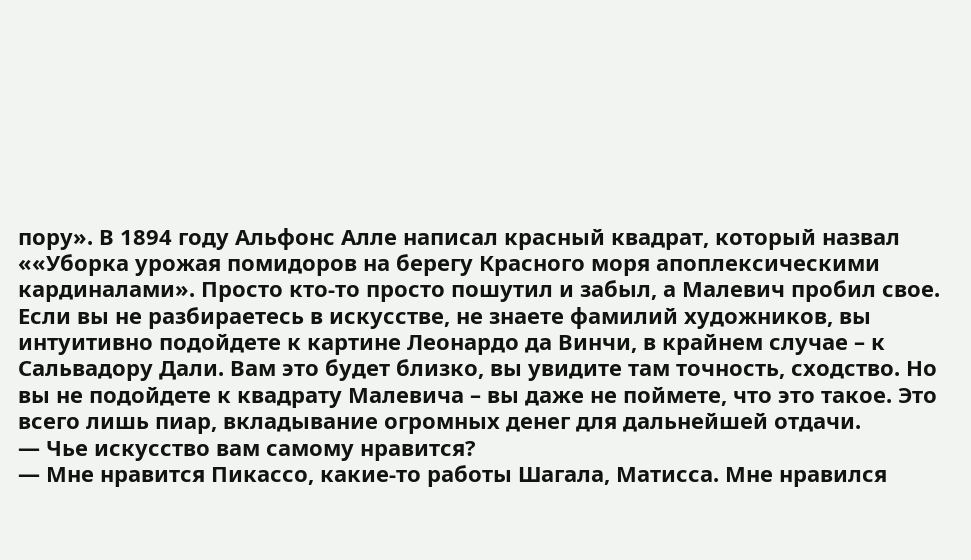пору». В 1894 году Альфонс Алле написал красный квадрат, который назвал ««Уборка урожая помидоров на берегу Красного моря апоплексическими кардиналами». Просто кто-то просто пошутил и забыл, а Малевич пробил свое.
Если вы не разбираетесь в искусстве, не знаете фамилий художников, вы интуитивно подойдете к картине Леонардо да Винчи, в крайнем случае – к Сальвадору Дали. Вам это будет близко, вы увидите там точность, сходство. Но вы не подойдете к квадрату Малевича – вы даже не поймете, что это такое. Это всего лишь пиар, вкладывание огромных денег для дальнейшей отдачи.
— Чье искусство вам самому нравится?
— Мне нравится Пикассо, какие-то работы Шагала, Матисса. Мне нравился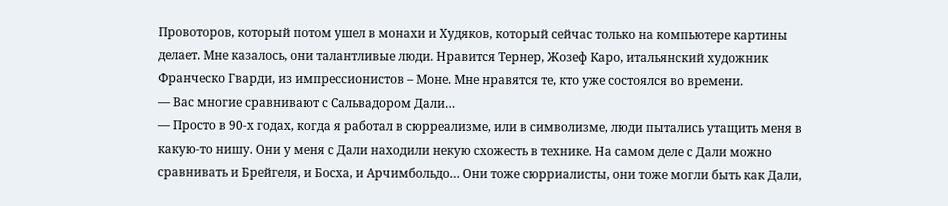Провоторов, который потом ушел в монахи и Худяков, который сейчас только на компьютере картины делает. Мне казалось, они талантливые люди. Нравится Тернер, Жозеф Каро, итальянский художник Франческо Гварди, из импрессионистов – Моне. Мне нравятся те, кто уже состоялся во времени.
— Вас многие сравнивают с Сальвадором Дали…
— Просто в 90-х годах, когда я работал в сюрреализме, или в символизме, люди пытались утащить меня в какую-то нишу. Они у меня с Дали находили некую схожесть в технике. На самом деле с Дали можно сравнивать и Брейгеля, и Босха, и Арчимбольдо… Они тоже сюрриалисты, они тоже могли быть как Дали,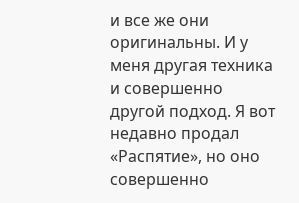и все же они оригинальны. И у меня другая техника и совершенно другой подход. Я вот недавно продал «Распятие», но оно совершенно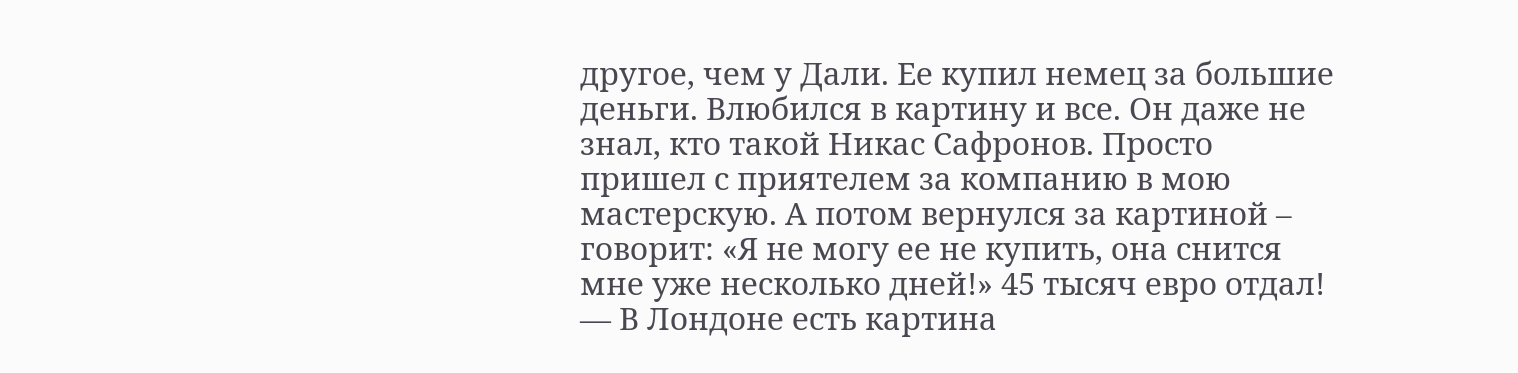другое, чем у Дали. Ее купил немец за большие деньги. Влюбился в картину и все. Он даже не знал, кто такой Никас Сафронов. Просто пришел с приятелем за компанию в мою мастерскую. А потом вернулся за картиной – говорит: «Я не могу ее не купить, она снится мне уже несколько дней!» 45 тысяч евро отдал!
— В Лондоне есть картина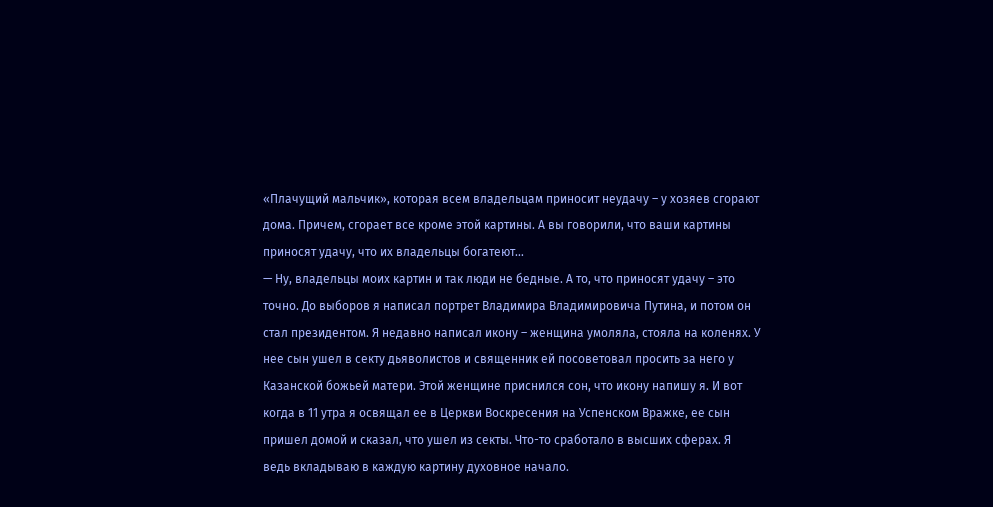«Плачущий мальчик», которая всем владельцам приносит неудачу – у хозяев сгорают дома. Причем, сгорает все кроме этой картины. А вы говорили, что ваши картины приносят удачу, что их владельцы богатеют…
— Ну, владельцы моих картин и так люди не бедные. А то, что приносят удачу – это точно. До выборов я написал портрет Владимира Владимировича Путина, и потом он стал президентом. Я недавно написал икону – женщина умоляла, стояла на коленях. У нее сын ушел в секту дьяволистов и священник ей посоветовал просить за него у Казанской божьей матери. Этой женщине приснился сон, что икону напишу я. И вот когда в 11 утра я освящал ее в Церкви Воскресения на Успенском Вражке, ее сын пришел домой и сказал, что ушел из секты. Что-то сработало в высших сферах. Я ведь вкладываю в каждую картину духовное начало.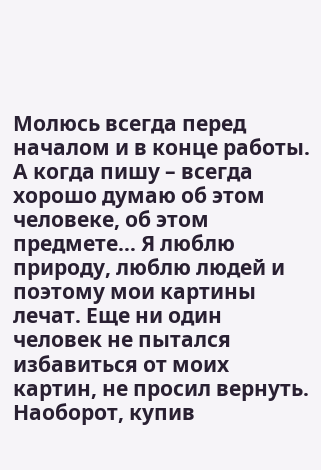Молюсь всегда перед началом и в конце работы. А когда пишу – всегда хорошо думаю об этом человеке, об этом предмете… Я люблю природу, люблю людей и поэтому мои картины лечат. Еще ни один человек не пытался избавиться от моих картин, не просил вернуть. Наоборот, купив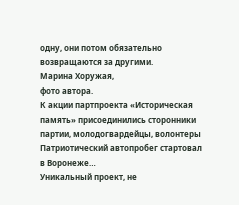одну, они потом обязательно возвращаются за другими.
Марина Хоружая,
фото автора.
К акции партпроекта «Историческая память» присоединились сторонники партии, молодогвардейцы, волонтеры Патриотический автопробег стартовал в Воронеже…
Уникальный проект, не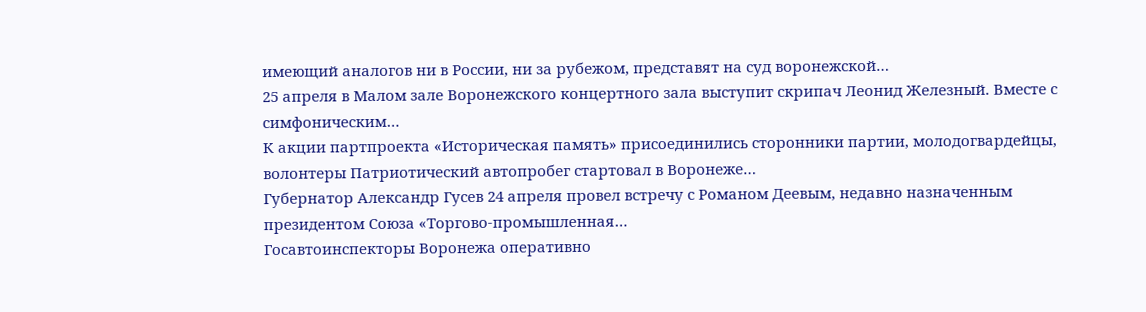имеющий аналогов ни в России, ни за рубежом, представят на суд воронежской…
25 апреля в Малом зале Воронежского концертного зала выступит скрипач Леонид Железный. Вместе с симфоническим…
К акции партпроекта «Историческая память» присоединились сторонники партии, молодогвардейцы, волонтеры Патриотический автопробег стартовал в Воронеже…
Губернатор Александр Гусев 24 апреля провел встречу с Романом Деевым, недавно назначенным президентом Союза «Торгово-промышленная…
Госавтоинспекторы Воронежа оперативно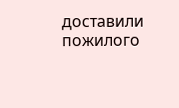доставили пожилого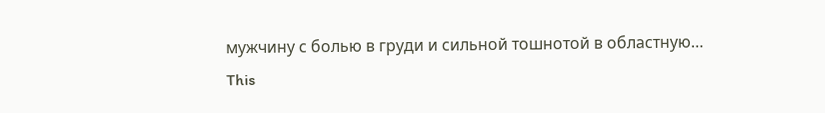мужчину с болью в груди и сильной тошнотой в областную…
This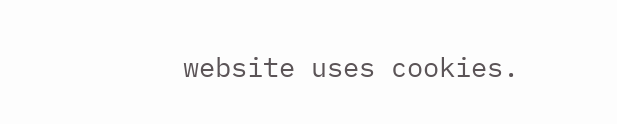website uses cookies.